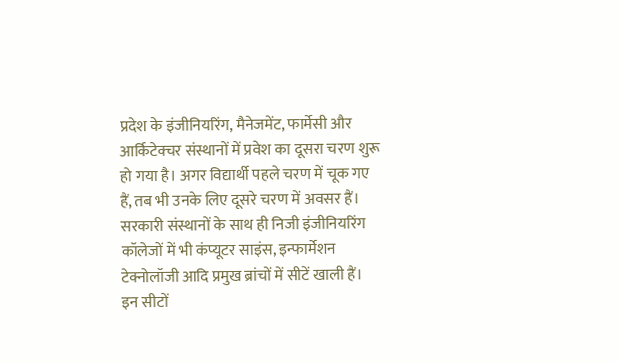प्रदेश के इंजीनियरिंग, मैनेजमेंट, फार्मेसी और आर्किटेक्चर संस्थानों में प्रवेश का दूसरा चरण शुरू हो गया है। अगर विद्यार्थी पहले चरण में चूक गए हैं, तब भी उनके लिए दूसरे चरण में अवसर हैं। सरकारी संस्थानों के साथ ही निजी इंजीनियरिंग कॉलेजों में भी कंप्यूटर साइंस, इन्फार्मेशन टेक्नोलॉजी आदि प्रमुख ब्रांचों में सीटें खाली हैं। इन सीटों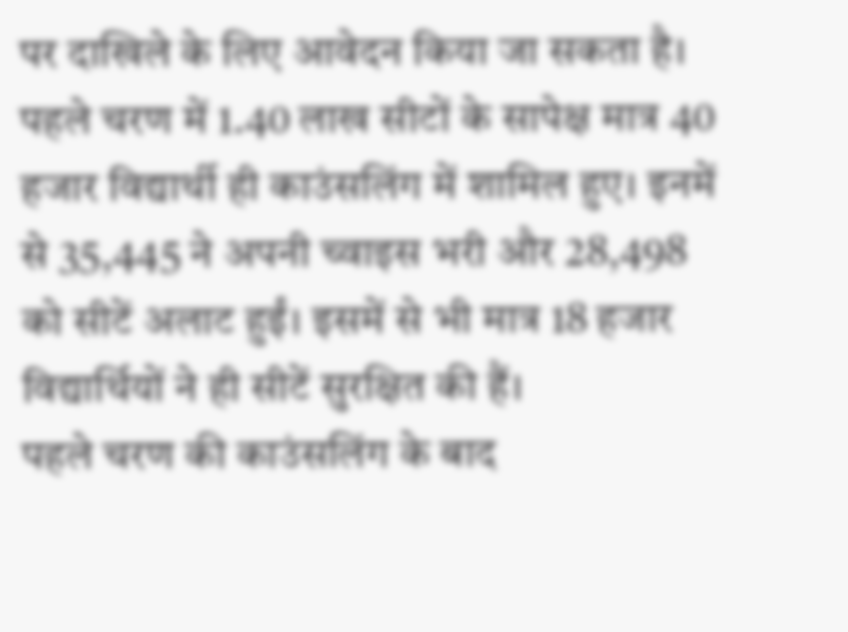पर दाखिले के लिए आवेदन किया जा सकता है।
पहले चरण में 1.40 लाख सीटों के सापेक्ष मात्र 40 हजार विद्यार्थी ही काउंसलिंग में शामिल हुए। इनमें से 35,445 ने अपनी च्वाइस भरी और 28,498 को सीटें अलाट हुईं। इसमें से भी मात्र 18 हजार विद्यार्थियों ने ही सीटें सुरक्षित की हैं।
पहले चरण की काउंसलिंग के बाद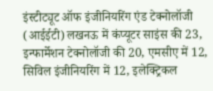इंस्टीट्यूट ऑफ इंजीनियरिंग एंड टेक्नोलॉजी (आईईटी) लखनऊ में कंप्यूटर साइंस की 23, इन्फार्मेशन टेक्नोलॉजी की 20, एमसीए में 12, सिविल इंजीनियरिंग में 12, इलेक्ट्रिकल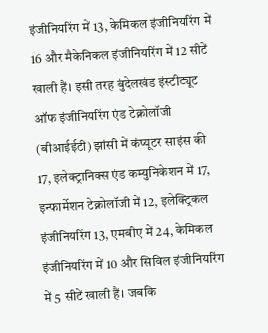इंजीनियरिंग में 13, केमिकल इंजीनियरिंग में 16 और मैकेनिकल इंजीनियरिंग में 12 सीटें खाली हैं। इसी तरह बुंदेलखंड इंस्टीट्यूट ऑफ इंजीनियरिंग एंड टेक्नोलॉजी (बीआईईटी) झांसी में कंप्यूटर साइंस की 17, इलेक्ट्रानिक्स एंड कम्युनिकेशन में 17, इन्फार्मेशन टेक्नोलॉजी में 12, इलेक्ट्रिकल इंजीनियरिंग 13, एमबीए में 24, केमिकल इंजीनियरिंग में 10 और सिविल इंजीनियरिंग में 5 सीटें खाली हैं। जबकि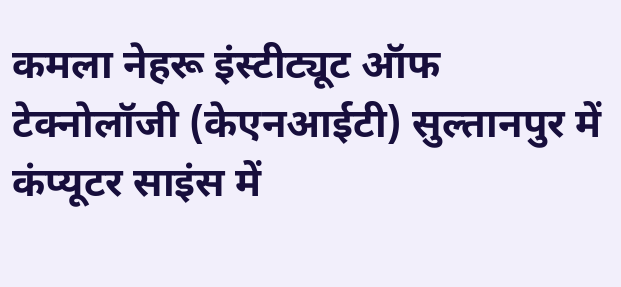कमला नेहरू इंस्टीट्यूट ऑफ टेक्नोलॉजी (केएनआईटी) सुल्तानपुर में कंप्यूटर साइंस में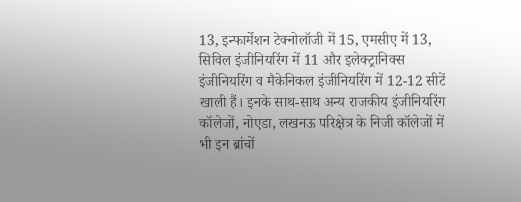13, इन्फार्मेशन टेक्नोलॉजी में 15, एमसीए में 13, सिविल इंजीनियरिंग में 11 और इलेक्ट्रानिक्स इंजीनियरिंग व मैकेनिकल इंजीनियरिंग में 12-12 सीटें खाली हैं। इनके साथ-साथ अन्य राजकीय इंजीनियरिंग कॉलेजों, नोएडा, लखनऊ परिक्षेत्र के निजी कॉलेजों में भी इन ब्रांचों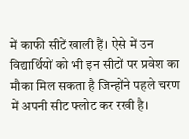में काफी सीटें खाली हैं। ऐसे में उन विद्यार्थियों को भी इन सीटों पर प्रवेश का मौका मिल सकता है जिन्होंने पहले चरण में अपनी सीट फ्लोट कर रखी है।